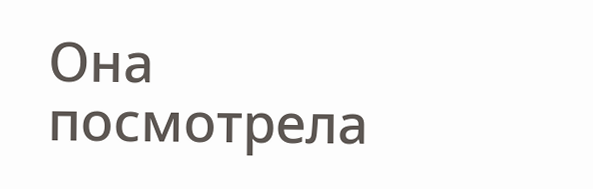Она посмотрела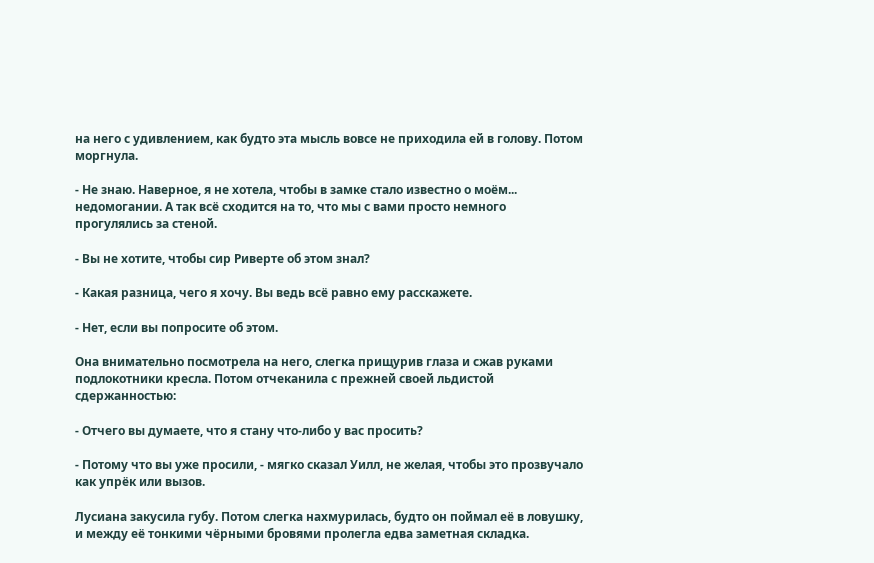на него с удивлением, как будто эта мысль вовсе не приходила ей в голову. Потом моргнула.

- Не знаю. Наверное, я не хотела, чтобы в замке стало известно о моём... недомогании. А так всё сходится на то, что мы с вами просто немного прогулялись за стеной.

- Вы не хотите, чтобы сир Риверте об этом знал?

- Какая разница, чего я хочу. Вы ведь всё равно ему расскажете.

- Нет, если вы попросите об этом.

Она внимательно посмотрела на него, слегка прищурив глаза и сжав руками подлокотники кресла. Потом отчеканила с прежней своей льдистой сдержанностью:

- Отчего вы думаете, что я стану что-либо у вас просить?

- Потому что вы уже просили, - мягко сказал Уилл, не желая, чтобы это прозвучало как упрёк или вызов.

Лусиана закусила губу. Потом слегка нахмурилась, будто он поймал её в ловушку, и между её тонкими чёрными бровями пролегла едва заметная складка.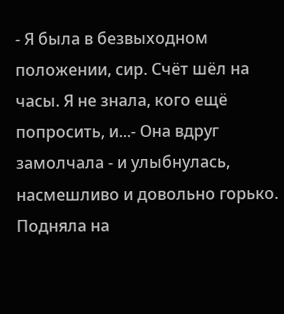- Я была в безвыходном положении, сир. Счёт шёл на часы. Я не знала, кого ещё попросить, и...- Она вдруг замолчала - и улыбнулась, насмешливо и довольно горько. Подняла на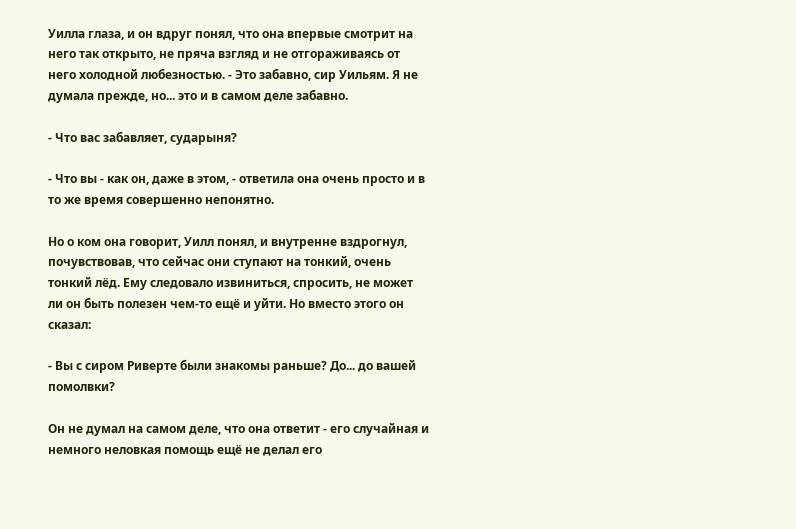Уилла глаза, и он вдруг понял, что она впервые смотрит на него так открыто, не пряча взгляд и не отгораживаясь от него холодной любезностью. - Это забавно, сир Уильям. Я не думала прежде, но... это и в самом деле забавно.

- Что вас забавляет, сударыня?

- Что вы - как он, даже в этом, - ответила она очень просто и в то же время совершенно непонятно.

Но о ком она говорит, Уилл понял, и внутренне вздрогнул, почувствовав, что сейчас они ступают на тонкий, очень тонкий лёд. Ему следовало извиниться, спросить, не может ли он быть полезен чем-то ещё и уйти. Но вместо этого он сказал:

- Вы с сиром Риверте были знакомы раньше? До... до вашей помолвки?

Он не думал на самом деле, что она ответит - его случайная и немного неловкая помощь ещё не делал его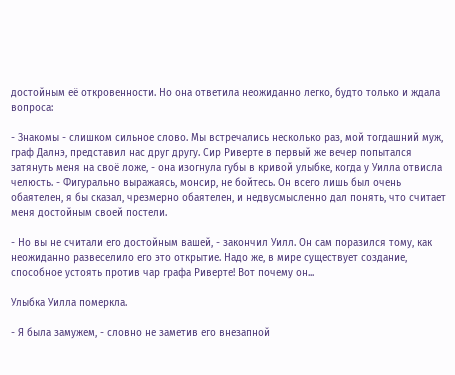достойным её откровенности. Но она ответила неожиданно легко, будто только и ждала вопроса:

- Знакомы - слишком сильное слово. Мы встречались несколько раз, мой тогдашний муж, граф Далнэ, представил нас друг другу. Сир Риверте в первый же вечер попытался затянуть меня на своё ложе, - она изогнула губы в кривой улыбке, когда у Уилла отвисла челюсть. - Фигурально выражаясь, монсир, не бойтесь. Он всего лишь был очень обаятелен, я бы сказал, чрезмерно обаятелен, и недвусмысленно дал понять, что считает меня достойным своей постели.

- Но вы не считали его достойным вашей, - закончил Уилл. Он сам поразился тому, как неожиданно развеселило его это открытие. Надо же, в мире существует создание, способное устоять против чар графа Риверте! Вот почему он...

Улыбка Уилла померкла.

- Я была замужем, - словно не заметив его внезапной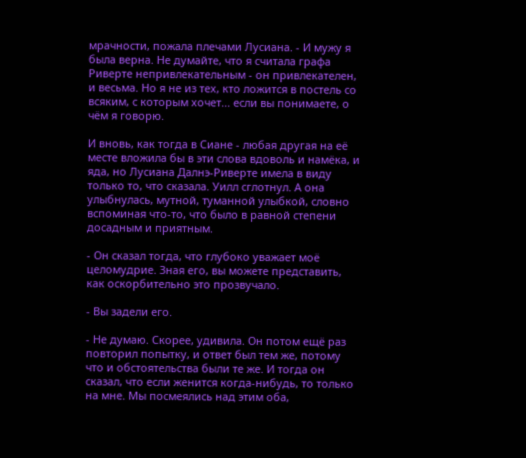мрачности, пожала плечами Лусиана. - И мужу я была верна. Не думайте, что я считала графа Риверте непривлекательным - он привлекателен, и весьма. Но я не из тех, кто ложится в постель со всяким, с которым хочет... если вы понимаете, о чём я говорю.

И вновь, как тогда в Сиане - любая другая на её месте вложила бы в эти слова вдоволь и намёка, и яда, но Лусиана Далнэ-Риверте имела в виду только то, что сказала. Уилл сглотнул. А она улыбнулась, мутной, туманной улыбкой, словно вспоминая что-то, что было в равной степени досадным и приятным.

- Он сказал тогда, что глубоко уважает моё целомудрие. Зная его, вы можете представить, как оскорбительно это прозвучало.

- Вы задели его.

- Не думаю. Скорее, удивила. Он потом ещё раз повторил попытку, и ответ был тем же, потому что и обстоятельства были те же. И тогда он сказал, что если женится когда-нибудь, то только на мне. Мы посмеялись над этим оба,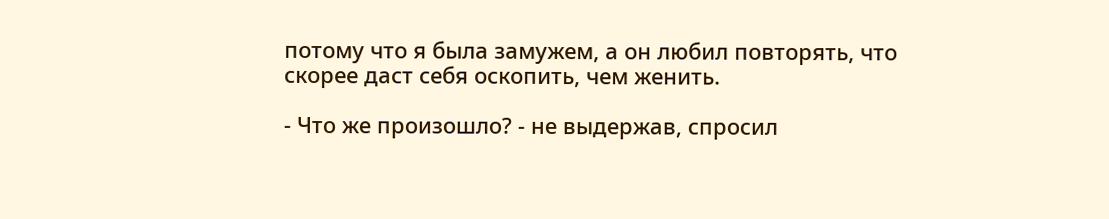потому что я была замужем, а он любил повторять, что скорее даст себя оскопить, чем женить.

- Что же произошло? - не выдержав, спросил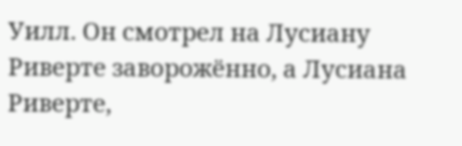Уилл. Он смотрел на Лусиану Риверте заворожённо, а Лусиана Риверте,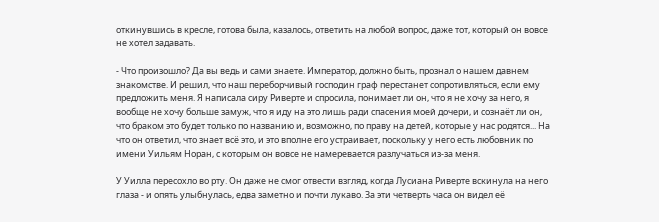откинувшись в кресле, готова была, казалось, ответить на любой вопрос, даже тот, который он вовсе не хотел задавать.

- Что произошло? Да вы ведь и сами знаете. Император, должно быть, прознал о нашем давнем знакомстве. И решил, что наш переборчивый господин граф перестанет сопротивляться, если ему предложить меня. Я написала сиру Риверте и спросила, понимает ли он, что я не хочу за него, я вообще не хочу больше замуж, что я иду на это лишь ради спасения моей дочери, и сознаёт ли он, что браком это будет только по названию и, возможно, по праву на детей, которые у нас родятся... На что он ответил, что знает всё это, и это вполне его устраивает, поскольку у него есть любовник по имени Уильям Норан, с которым он вовсе не намеревается разлучаться из-за меня.

У Уилла пересохло во рту. Он даже не смог отвести взгляд, когда Лусиана Риверте вскинула на него глаза - и опять улыбнулась, едва заметно и почти лукаво. За эти четверть часа он видел её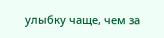улыбку чаще, чем за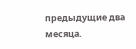предыдущие два месяца.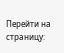Перейти на страницу: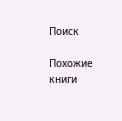Поиск

Похожие книги